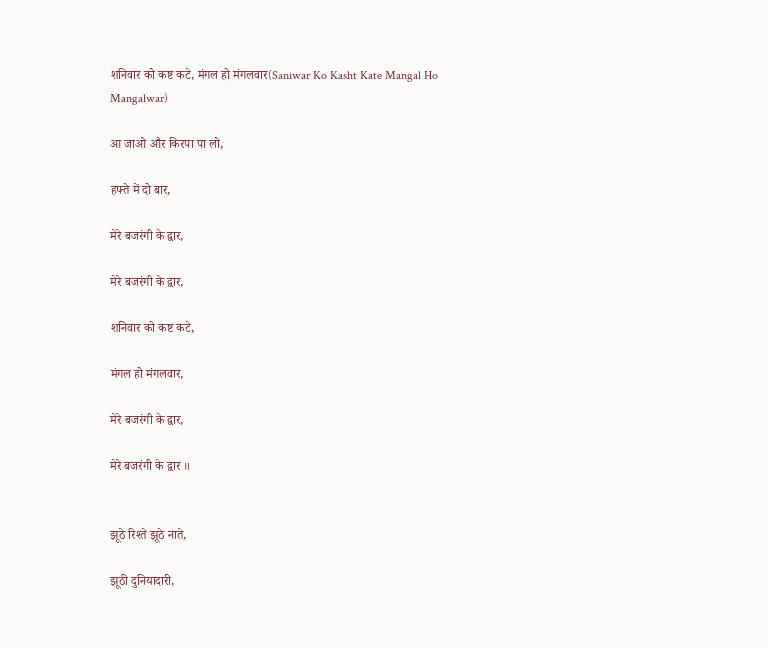शनिवार को कष्ट कटे, मंगल हो मंगलवार(Saniwar Ko Kasht Kate Mangal Ho Mangalwar)

आ जाओ और किरपा पा लो,

हफ्ते में दो बार,

मेरे बजरंगी के द्वार,

मेरे बजरंगी के द्वार,

शनिवार को कष्ट कटे,

मंगल हो मंगलवार,

मेरे बजरंगी के द्वार,

मेरे बजरंगी के द्वार ॥


झूठे रिश्ते झूठे नाते,

झूठी दुनियादारी,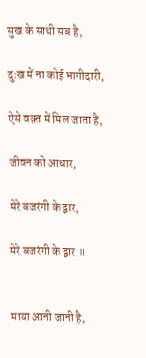सुख के साथी सब है,

दुःख में ना कोई भागीदारी,

ऐसे वक़्त में मिल जाता है,

जीवन को आधार,

मेरे बजरंगी के द्वार,

मेरे बजरंगी के द्वार ॥


माया आनी जानी है,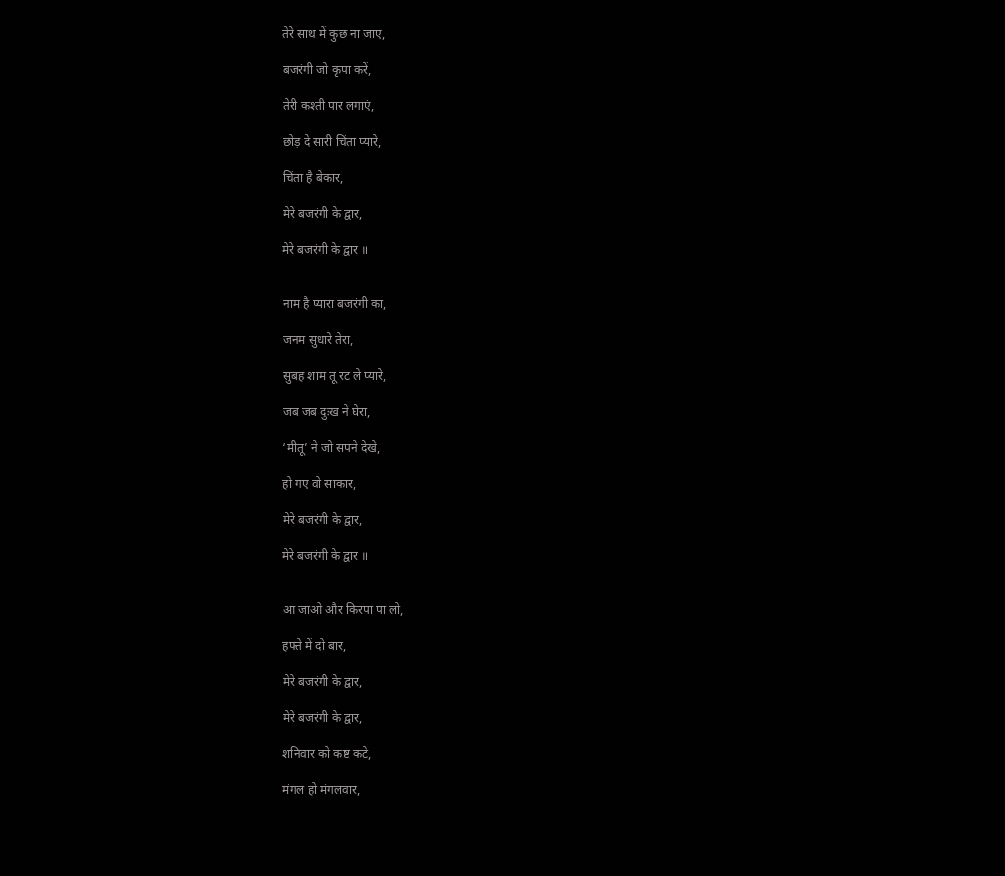तेरे साथ में कुछ ना जाए,

बजरंगी जो कृपा करें,

तेरी कश्ती पार लगाएं,

छोड़ दे सारी चिंता प्यारे,

चिंता है बेकार,

मेरे बजरंगी के द्वार,

मेरे बजरंगी के द्वार ॥


नाम है प्यारा बजरंगी का,

जनम सुधारे तेरा,

सुबह शाम तू रट ले प्यारे,

जब जब दुःख ने घेरा,

‘मीतू’ ने जो सपने देखे,

हो गए वो साकार,

मेरे बजरंगी के द्वार,

मेरे बजरंगी के द्वार ॥


आ जाओ और किरपा पा लो,

हफ्ते में दो बार,

मेरे बजरंगी के द्वार,

मेरे बजरंगी के द्वार,

शनिवार को कष्ट कटे,

मंगल हो मंगलवार,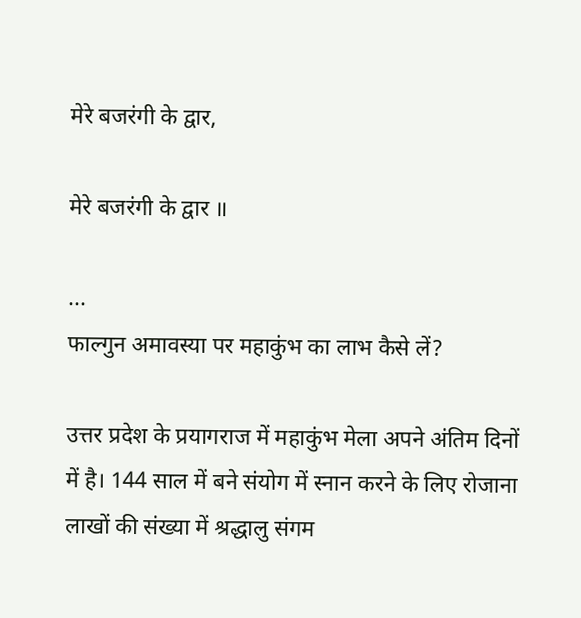मेरे बजरंगी के द्वार,

मेरे बजरंगी के द्वार ॥

...
फाल्गुन अमावस्या पर महाकुंभ का लाभ कैसे लें?

उत्तर प्रदेश के प्रयागराज में महाकुंभ मेला अपने अंतिम दिनों में है। 144 साल में बने संयोग में स्नान करने के लिए रोजाना लाखों की संख्या में श्रद्धालु संगम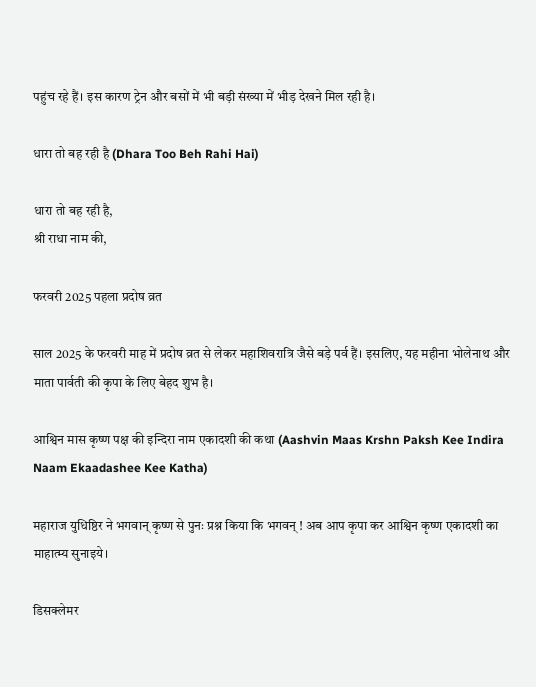पहुंच रहे हैं। इस कारण ट्रेन और बसों में भी बड़ी संख्या में भीड़ देखने मिल रही है।

धारा तो बह रही है (Dhara Too Beh Rahi Hai)

धारा तो बह रही है,
श्री राधा नाम की,

फरवरी 2025 पहला प्रदोष व्रत

साल 2025 के फरवरी माह में प्रदोष व्रत से लेकर महाशिवरात्रि जैसे बड़े पर्व हैं। इसलिए, यह महीना भोलेनाथ और माता पार्वती की कृपा के लिए बेहद शुभ है।

आश्विन मास कृष्ण पक्ष की इन्दिरा नाम एकादशी की कथा (Aashvin Maas Krshn Paksh Kee Indira Naam Ekaadashee Kee Katha)

महाराज युधिष्ठिर ने भगवान् कृष्ण से पुनः प्रश्न किया कि भगवन् ! अब आप कृपा कर आश्विन कृष्ण एकादशी का माहात्म्य सुनाइये।

डिसक्लेमर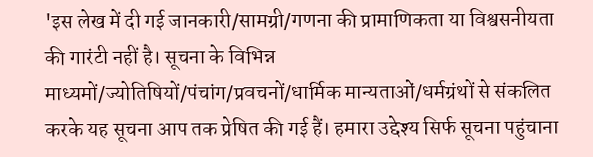'इस लेख में दी गई जानकारी/सामग्री/गणना की प्रामाणिकता या विश्वसनीयता की गारंटी नहीं है। सूचना के विभिन्न माध्यमों/ज्योतिषियों/पंचांग/प्रवचनों/धार्मिक मान्यताओं/धर्मग्रंथों से संकलित करके यह सूचना आप तक प्रेषित की गई हैं। हमारा उद्देश्य सिर्फ सूचना पहुंचाना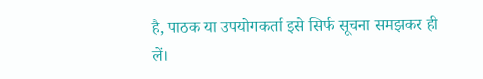है, पाठक या उपयोगकर्ता इसे सिर्फ सूचना समझकर ही लें।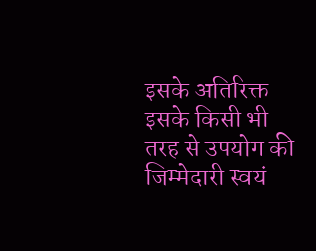इसके अतिरिक्त इसके किसी भी तरह से उपयोग की जिम्मेदारी स्वयं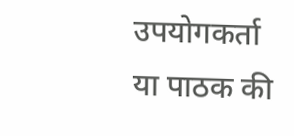उपयोगकर्ता या पाठक की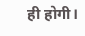ही होगी।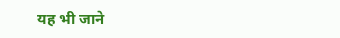यह भी जाने